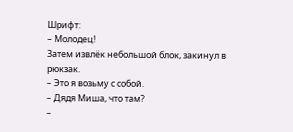Шрифт:
– Молодец!
Затем извлёк небольшой блок, закинул в рюкзак.
– Это я возьму с собой.
– Дядя Миша, что там?
–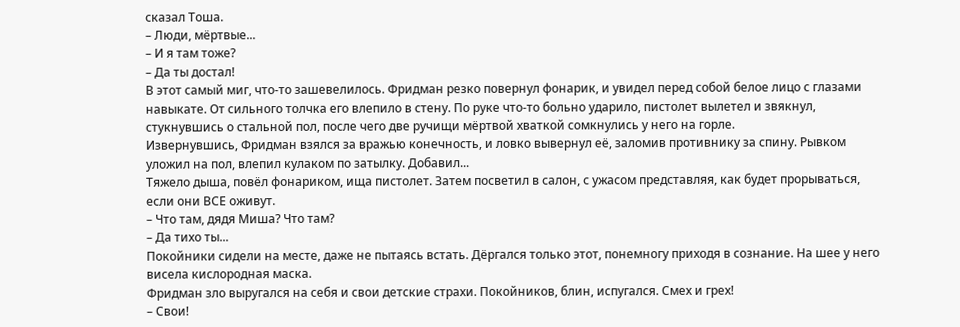сказал Тоша.
– Люди, мёртвые...
– И я там тоже?
– Да ты достал!
В этот самый миг, что-то зашевелилось. Фридман резко повернул фонарик, и увидел перед собой белое лицо с глазами навыкате. От сильного толчка его влепило в стену. По руке что-то больно ударило, пистолет вылетел и звякнул, стукнувшись о стальной пол, после чего две ручищи мёртвой хваткой сомкнулись у него на горле.
Извернувшись, Фридман взялся за вражью конечность, и ловко вывернул её, заломив противнику за спину. Рывком уложил на пол, влепил кулаком по затылку. Добавил...
Тяжело дыша, повёл фонариком, ища пистолет. Затем посветил в салон, с ужасом представляя, как будет прорываться, если они ВСЕ оживут.
– Что там, дядя Миша? Что там?
– Да тихо ты...
Покойники сидели на месте, даже не пытаясь встать. Дёргался только этот, понемногу приходя в сознание. На шее у него висела кислородная маска.
Фридман зло выругался на себя и свои детские страхи. Покойников, блин, испугался. Смех и грех!
– Свои!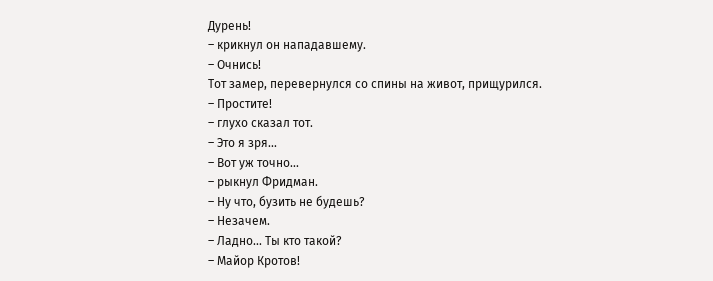Дурень!
– крикнул он нападавшему.
– Очнись!
Тот замер, перевернулся со спины на живот, прищурился.
– Простите!
– глухо сказал тот.
– Это я зря...
– Вот уж точно...
– рыкнул Фридман.
– Ну что, бузить не будешь?
– Незачем.
– Ладно... Ты кто такой?
– Майор Кротов!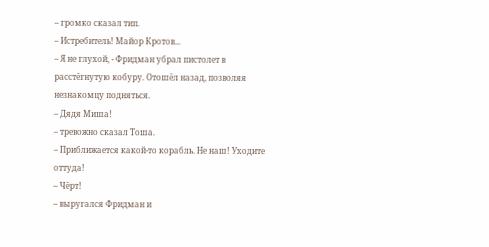– громко сказал тип.
– Истребитель! Майор Кротов...
– Я не глухой, - Фридман убрал пистолет в расстёгнутую кобуру. Отошёл назад, позволяя незнакомцу подняться.
– Дядя Миша!
– тревожно сказал Тоша.
– Приближается какой-то корабль. Не наш! Уходите оттуда!
– Чёрт!
– выругался Фридман и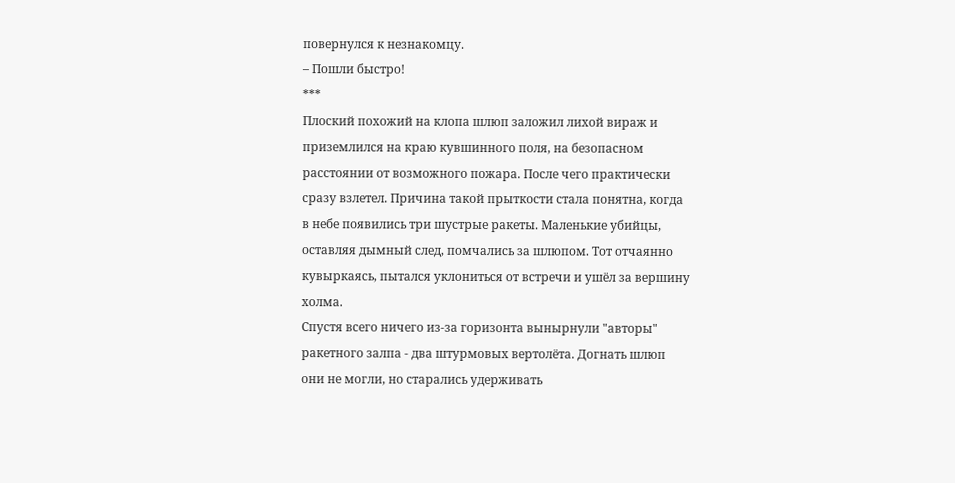повернулся к незнакомцу.
– Пошли быстро!
***
Плоский похожий на клопа шлюп заложил лихой вираж и приземлился на краю кувшинного поля, на безопасном расстоянии от возможного пожара. После чего практически сразу взлетел. Причина такой прыткости стала понятна, когда в небе появились три шустрые ракеты. Маленькие убийцы, оставляя дымный след, помчались за шлюпом. Тот отчаянно кувыркаясь, пытался уклониться от встречи и ушёл за вершину холма.
Спустя всего ничего из-за горизонта вынырнули "авторы" ракетного залпа - два штурмовых вертолёта. Догнать шлюп они не могли, но старались удерживать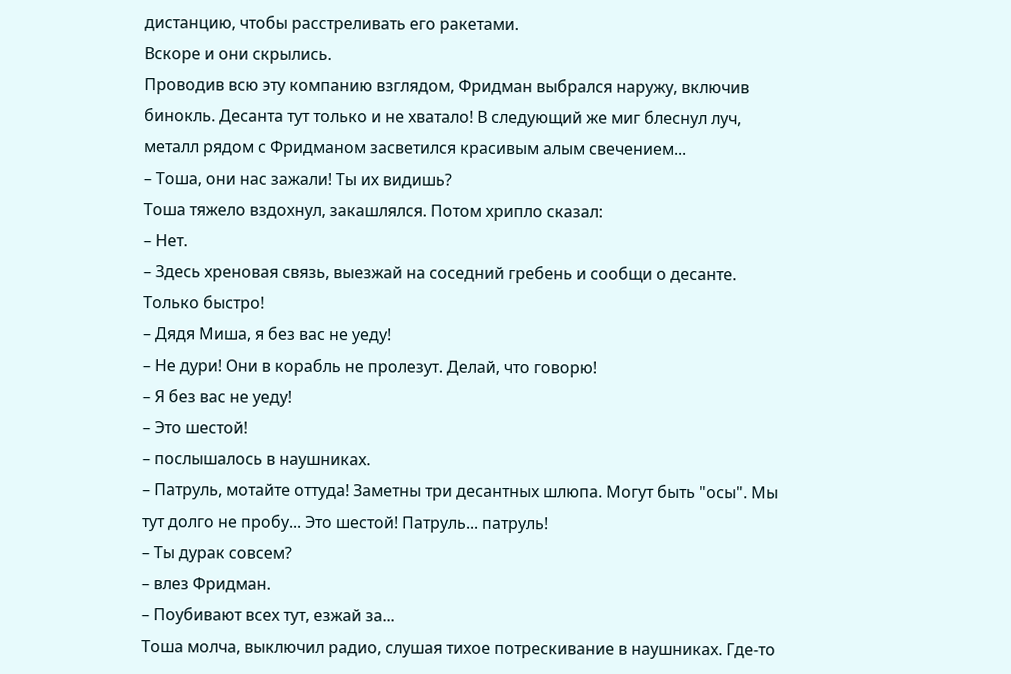дистанцию, чтобы расстреливать его ракетами.
Вскоре и они скрылись.
Проводив всю эту компанию взглядом, Фридман выбрался наружу, включив бинокль. Десанта тут только и не хватало! В следующий же миг блеснул луч, металл рядом с Фридманом засветился красивым алым свечением...
– Тоша, они нас зажали! Ты их видишь?
Тоша тяжело вздохнул, закашлялся. Потом хрипло сказал:
– Нет.
– Здесь хреновая связь, выезжай на соседний гребень и сообщи о десанте. Только быстро!
– Дядя Миша, я без вас не уеду!
– Не дури! Они в корабль не пролезут. Делай, что говорю!
– Я без вас не уеду!
– Это шестой!
– послышалось в наушниках.
– Патруль, мотайте оттуда! Заметны три десантных шлюпа. Могут быть "осы". Мы тут долго не пробу... Это шестой! Патруль... патруль!
– Ты дурак совсем?
– влез Фридман.
– Поубивают всех тут, езжай за...
Тоша молча, выключил радио, слушая тихое потрескивание в наушниках. Где-то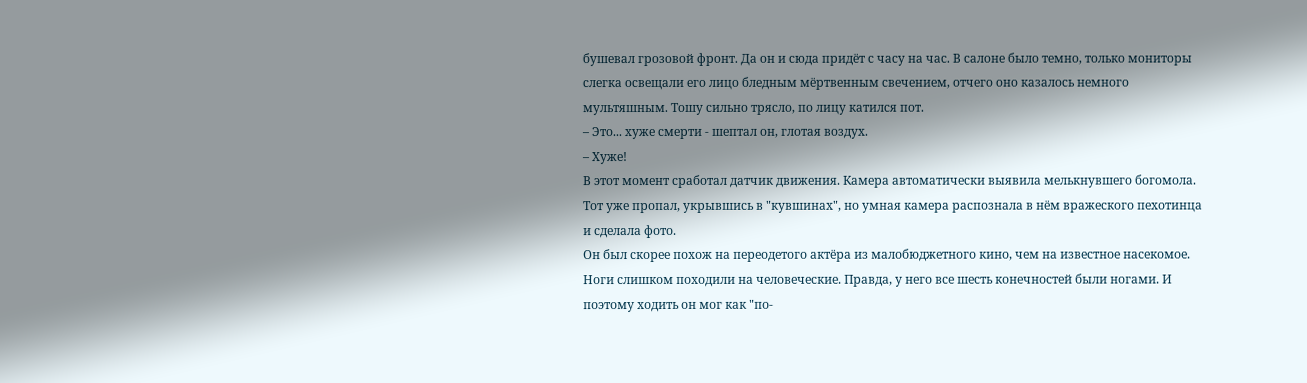бушевал грозовой фронт. Да он и сюда придёт с часу на час. В салоне было темно, только мониторы слегка освещали его лицо бледным мёртвенным свечением, отчего оно казалось немного мультяшным. Тошу сильно трясло, по лицу катился пот.
– Это... хуже смерти - шептал он, глотая воздух.
– Хуже!
В этот момент сработал датчик движения. Камера автоматически выявила мелькнувшего богомола. Тот уже пропал, укрывшись в "кувшинах", но умная камера распознала в нём вражеского пехотинца и сделала фото.
Он был скорее похож на переодетого актёра из малобюджетного кино, чем на известное насекомое. Ноги слишком походили на человеческие. Правда, у него все шесть конечностей были ногами. И поэтому ходить он мог как "по-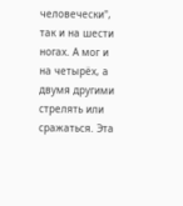человечески", так и на шести ногах. А мог и на четырёх, а двумя другими стрелять или сражаться. Эта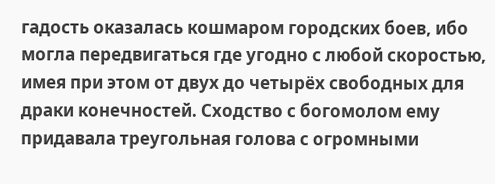гадость оказалась кошмаром городских боев, ибо могла передвигаться где угодно с любой скоростью, имея при этом от двух до четырёх свободных для драки конечностей. Сходство с богомолом ему придавала треугольная голова с огромными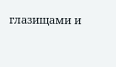глазищами и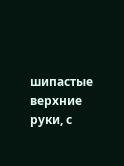шипастые верхние руки, с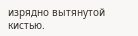изрядно вытянутой кистью.